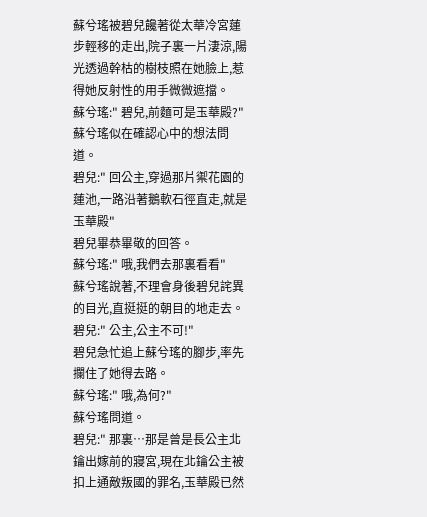蘇兮瑤被碧兒饞著從太華冷宮蓮步輕移的走出,院子裏一片淒涼,陽光透過幹枯的樹枝照在她臉上,惹得她反射性的用手微微遮擋。
蘇兮瑤:" 碧兒,前麵可是玉華殿?"
蘇兮瑤似在確認心中的想法問道。
碧兒:" 回公主,穿過那片禦花園的蓮池,一路沿著鵝軟石徑直走,就是玉華殿"
碧兒畢恭畢敬的回答。
蘇兮瑤:" 哦,我們去那裏看看"
蘇兮瑤說著,不理會身後碧兒詫異的目光,直挺挺的朝目的地走去。
碧兒:" 公主,公主不可!"
碧兒急忙追上蘇兮瑤的腳步,率先攔住了她得去路。
蘇兮瑤:" 哦,為何?"
蘇兮瑤問道。
碧兒:" 那裏…那是曾是長公主北鑰出嫁前的寢宮,現在北鑰公主被扣上通敵叛國的罪名,玉華殿已然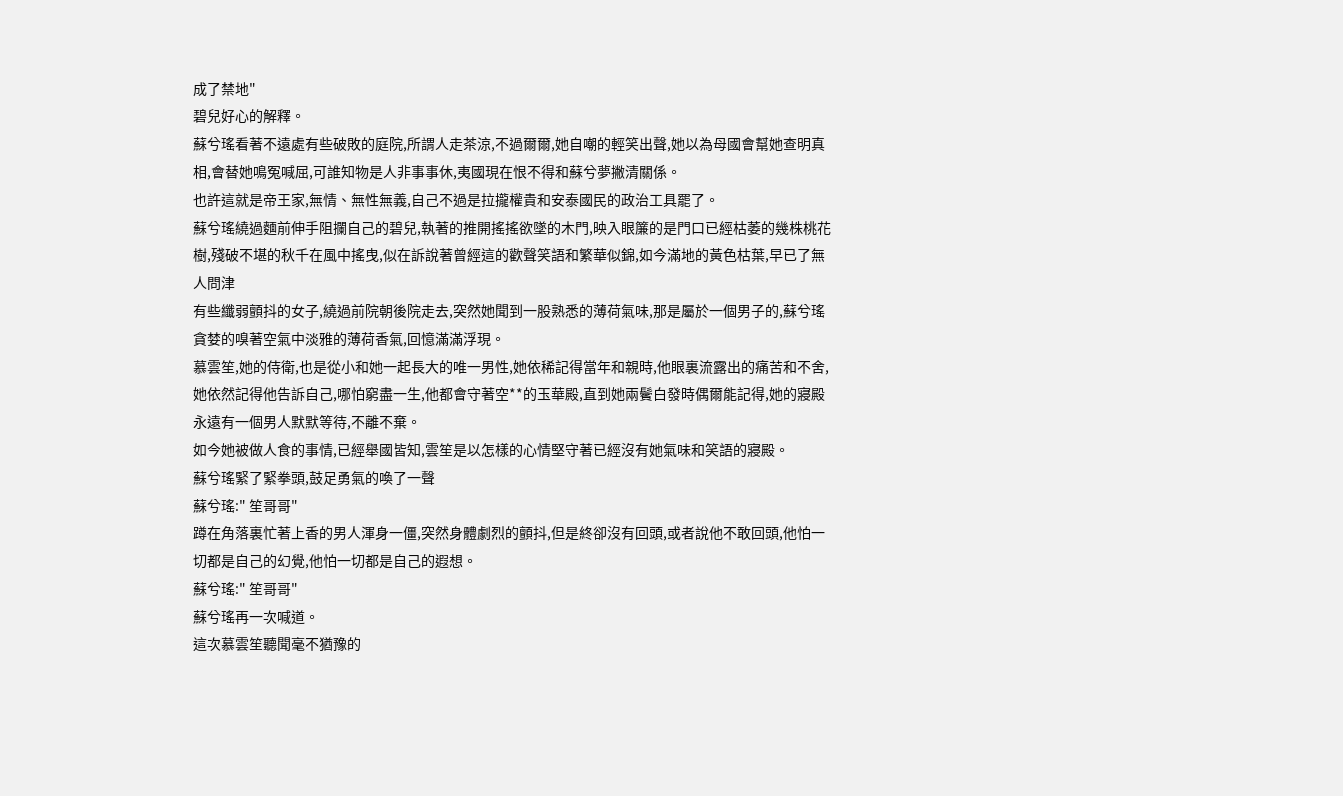成了禁地"
碧兒好心的解釋。
蘇兮瑤看著不遠處有些破敗的庭院,所謂人走茶涼,不過爾爾,她自嘲的輕笑出聲,她以為母國會幫她查明真相,會替她鳴冤喊屈,可誰知物是人非事事休,夷國現在恨不得和蘇兮夢撇清關係。
也許這就是帝王家,無情、無性無義,自己不過是拉攏權貴和安泰國民的政治工具罷了。
蘇兮瑤繞過麵前伸手阻攔自己的碧兒,執著的推開搖搖欲墜的木門,映入眼簾的是門口已經枯萎的幾株桃花樹,殘破不堪的秋千在風中搖曳,似在訴說著曾經這的歡聲笑語和繁華似錦,如今滿地的黃色枯葉,早已了無人問津
有些纖弱顫抖的女子,繞過前院朝後院走去,突然她聞到一股熟悉的薄荷氣味,那是屬於一個男子的,蘇兮瑤貪婪的嗅著空氣中淡雅的薄荷香氣,回憶滿滿浮現。
慕雲笙,她的侍衛,也是從小和她一起長大的唯一男性,她依稀記得當年和親時,他眼裏流露出的痛苦和不舍,她依然記得他告訴自己,哪怕窮盡一生,他都會守著空**的玉華殿,直到她兩鬢白發時偶爾能記得,她的寢殿永遠有一個男人默默等待,不離不棄。
如今她被做人食的事情,已經舉國皆知,雲笙是以怎樣的心情堅守著已經沒有她氣味和笑語的寢殿。
蘇兮瑤緊了緊拳頭,鼓足勇氣的喚了一聲
蘇兮瑤:" 笙哥哥"
蹲在角落裏忙著上香的男人渾身一僵,突然身體劇烈的顫抖,但是終卻沒有回頭,或者說他不敢回頭,他怕一切都是自己的幻覺,他怕一切都是自己的遐想。
蘇兮瑤:" 笙哥哥"
蘇兮瑤再一次喊道。
這次慕雲笙聽聞毫不猶豫的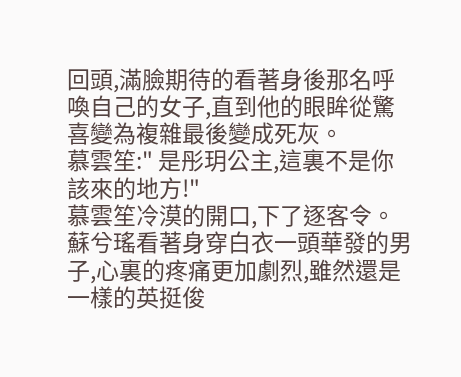回頭,滿臉期待的看著身後那名呼喚自己的女子,直到他的眼眸從驚喜變為複雜最後變成死灰。
慕雲笙:" 是彤玥公主,這裏不是你該來的地方!"
慕雲笙冷漠的開口,下了逐客令。
蘇兮瑤看著身穿白衣一頭華發的男子,心裏的疼痛更加劇烈,雖然還是一樣的英挺俊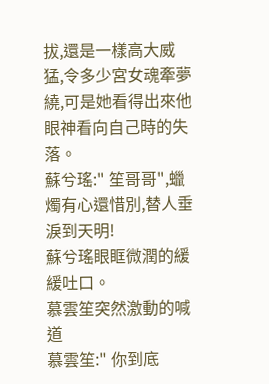拔,還是一樣高大威猛,令多少宮女魂牽夢繞,可是她看得出來他眼神看向自己時的失落。
蘇兮瑤:" 笙哥哥",蠟燭有心還惜別,替人垂淚到天明!
蘇兮瑤眼眶微潤的緩緩吐口。
慕雲笙突然激動的喊道
慕雲笙:" 你到底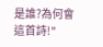是誰?為何會這首詩!"